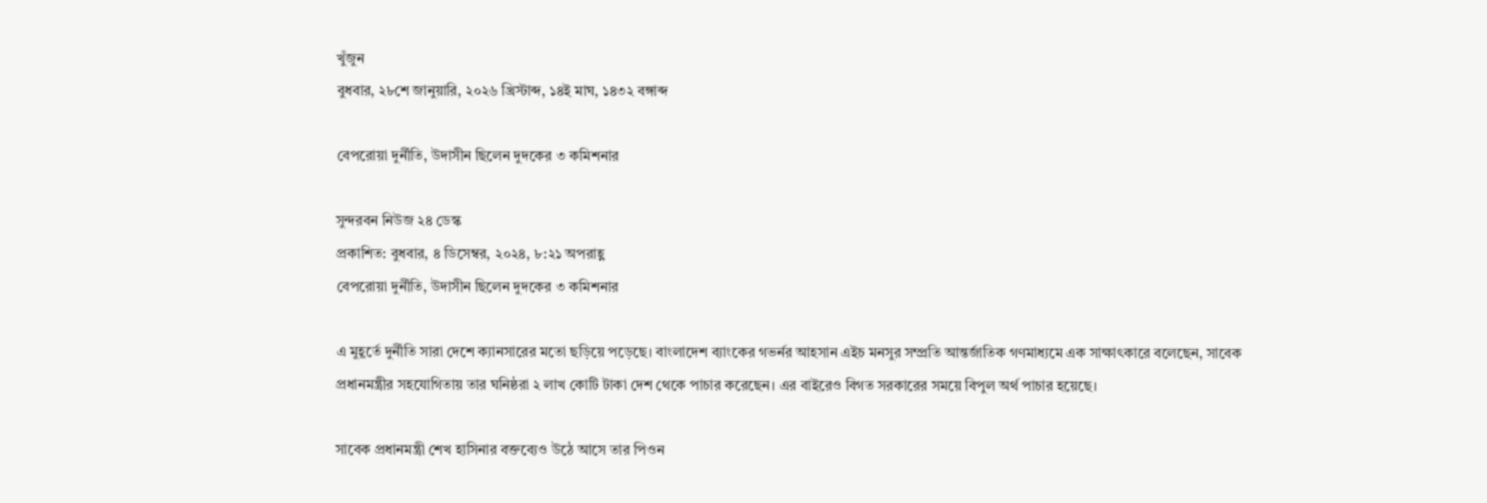খুঁজুন
বুধবার, ২৮শে জানুয়ারি, ২০২৬ খ্রিস্টাব্দ, ১৪ই মাঘ, ১৪৩২ বঙ্গাব্দ

বেপরোয়া দুর্নীতি, উদাসীন ছিলেন দুদকের ৩ কমিশনার

সুন্দরবন নিউজ ২৪ ডেস্ক
প্রকাশিত: বুধবার, ৪ ডিসেম্বর, ২০২৪, ৮:২১ অপরাহ্ণ
বেপরোয়া দুর্নীতি, উদাসীন ছিলেন দুদকের ৩ কমিশনার

এ মুহূর্তে দুর্নীতি সারা দেশে ক্যানসারের মতো ছড়িয়ে পড়েছে। বাংলাদেশ ব্যাংকের গভর্নর আহসান এইচ মনসুর সম্প্রতি আন্তর্জাতিক গণমাধ্যমে এক সাক্ষাৎকারে বলেছেন, সাবেক প্রধানমন্ত্রীর সহযোগিতায় তার ঘনিষ্ঠরা ২ লাখ কোটি টাকা দেশ থেকে পাচার করেছেন। এর বাইরেও বিগত সরকারের সময়ে বিপুল অর্থ পাচার হয়েছে।

সাবেক প্রধানমন্ত্রী শেখ হাসিনার বক্তব্যেও উঠে আসে তার পিওন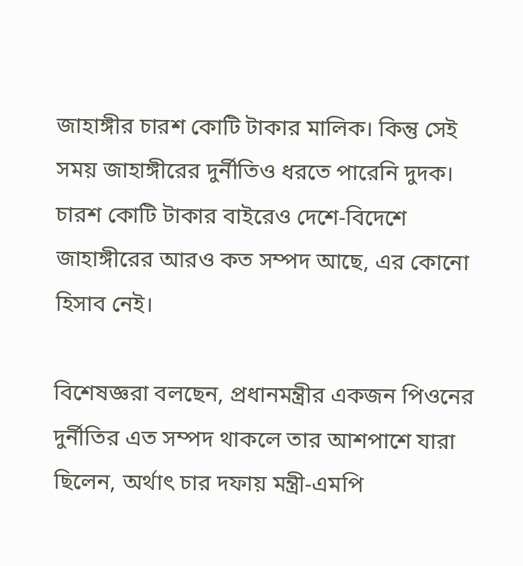জাহাঙ্গীর চারশ কোটি টাকার মালিক। কিন্তু সেই সময় জাহাঙ্গীরের দুর্নীতিও ধরতে পারেনি দুদক। চারশ কোটি টাকার বাইরেও দেশে-বিদেশে জাহাঙ্গীরের আরও কত সম্পদ আছে, এর কোনো হিসাব নেই।

বিশেষজ্ঞরা বলছেন, প্রধানমন্ত্রীর একজন পিওনের দুর্নীতির এত সম্পদ থাকলে তার আশপাশে যারা ছিলেন, অর্থাৎ চার দফায় মন্ত্রী-এমপি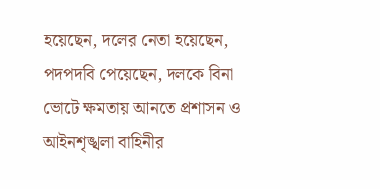হয়েছেন, দলের নেতা হয়েছেন, পদপদবি পেয়েছেন, দলকে বিনা ভোটে ক্ষমতায় আনতে প্রশাসন ও আইনশৃঙ্খলা বাহিনীর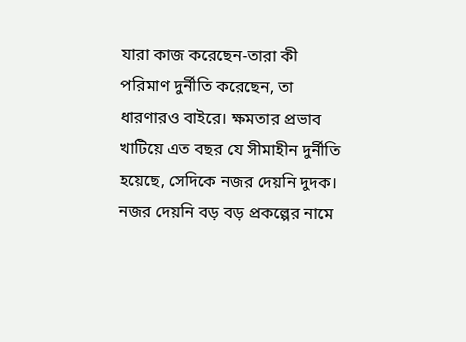যারা কাজ করেছেন-তারা কী পরিমাণ দুর্নীতি করেছেন, তা ধারণারও বাইরে। ক্ষমতার প্রভাব খাটিয়ে এত বছর যে সীমাহীন দুর্নীতি হয়েছে, সেদিকে নজর দেয়নি দুদক। নজর দেয়নি বড় বড় প্রকল্পের নামে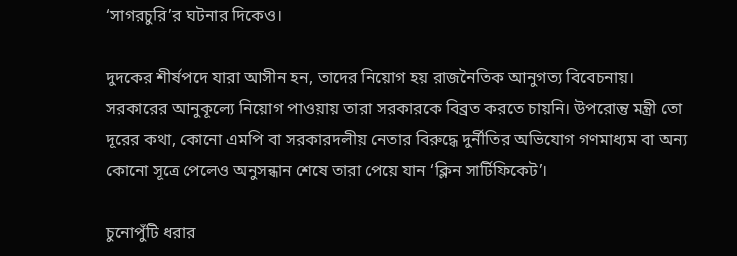‘সাগরচুরি’র ঘটনার দিকেও।

দুদকের শীর্ষপদে যারা আসীন হন, তাদের নিয়োগ হয় রাজনৈতিক আনুগত্য বিবেচনায়। সরকারের আনুকূল্যে নিয়োগ পাওয়ায় তারা সরকারকে বিব্রত করতে চায়নি। উপরোন্তু মন্ত্রী তো দূরের কথা, কোনো এমপি বা সরকারদলীয় নেতার বিরুদ্ধে দুর্নীতির অভিযোগ গণমাধ্যম বা অন্য কোনো সূত্রে পেলেও অনুসন্ধান শেষে তারা পেয়ে যান ‘ক্লিন সার্টিফিকেট’।

চুনোপুঁটি ধরার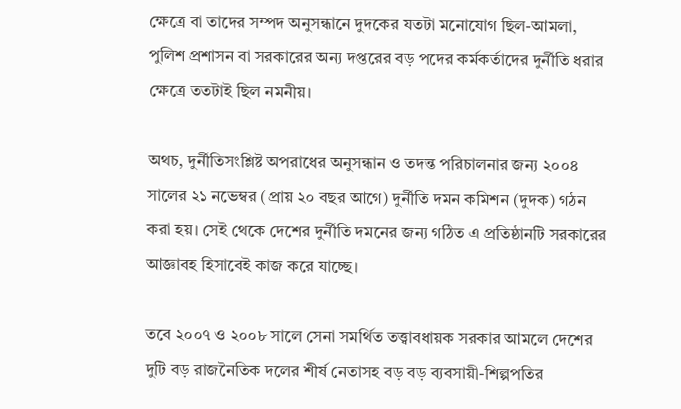ক্ষেত্রে বা তাদের সম্পদ অনুসন্ধানে দুদকের যতটা মনোযোগ ছিল-আমলা, পুলিশ প্রশাসন বা সরকারের অন্য দপ্তরের বড় পদের কর্মকর্তাদের দুর্নীতি ধরার ক্ষেত্রে ততটাই ছিল নমনীয়।

অথচ, দুর্নীতিসংশ্লিষ্ট অপরাধের অনুসন্ধান ও তদন্ত পরিচালনার জন্য ২০০৪ সালের ২১ নভেম্বর (প্রায় ২০ বছর আগে) দুর্নীতি দমন কমিশন (দুদক) গঠন করা হয়। সেই থেকে দেশের দুর্নীতি দমনের জন্য গঠিত এ প্রতিষ্ঠানটি সরকারের আজ্ঞাবহ হিসাবেই কাজ করে যাচ্ছে।

তবে ২০০৭ ও ২০০৮ সালে সেনা সমর্থিত তত্ত্বাবধায়ক সরকার আমলে দেশের দুটি বড় রাজনৈতিক দলের শীর্ষ নেতাসহ বড় বড় ব্যবসায়ী-শিল্পপতির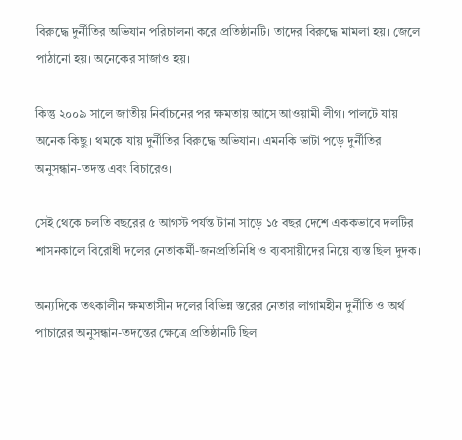বিরুদ্ধে দুর্নীতির অভিযান পরিচালনা করে প্রতিষ্ঠানটি। তাদের বিরুদ্ধে মামলা হয়। জেলে পাঠানো হয়। অনেকের সাজাও হয়।

কিন্তু ২০০৯ সালে জাতীয় নির্বাচনের পর ক্ষমতায় আসে আওয়ামী লীগ। পালটে যায় অনেক কিছু। থমকে যায় দুর্নীতির বিরুদ্ধে অভিযান। এমনকি ভাটা পড়ে দুর্নীতির অনুসন্ধান-তদন্ত এবং বিচারেও।

সেই থেকে চলতি বছরের ৫ আগস্ট পর্যন্ত টানা সাড়ে ১৫ বছর দেশে এককভাবে দলটির শাসনকালে বিরোধী দলের নেতাকর্মী-জনপ্রতিনিধি ও ব্যবসায়ীদের নিয়ে ব্যস্ত ছিল দুদক।

অন্যদিকে তৎকালীন ক্ষমতাসীন দলের বিভিন্ন স্তরের নেতার লাগামহীন দুর্নীতি ও অর্থ পাচারের অনুসন্ধান-তদন্তের ক্ষেত্রে প্রতিষ্ঠানটি ছিল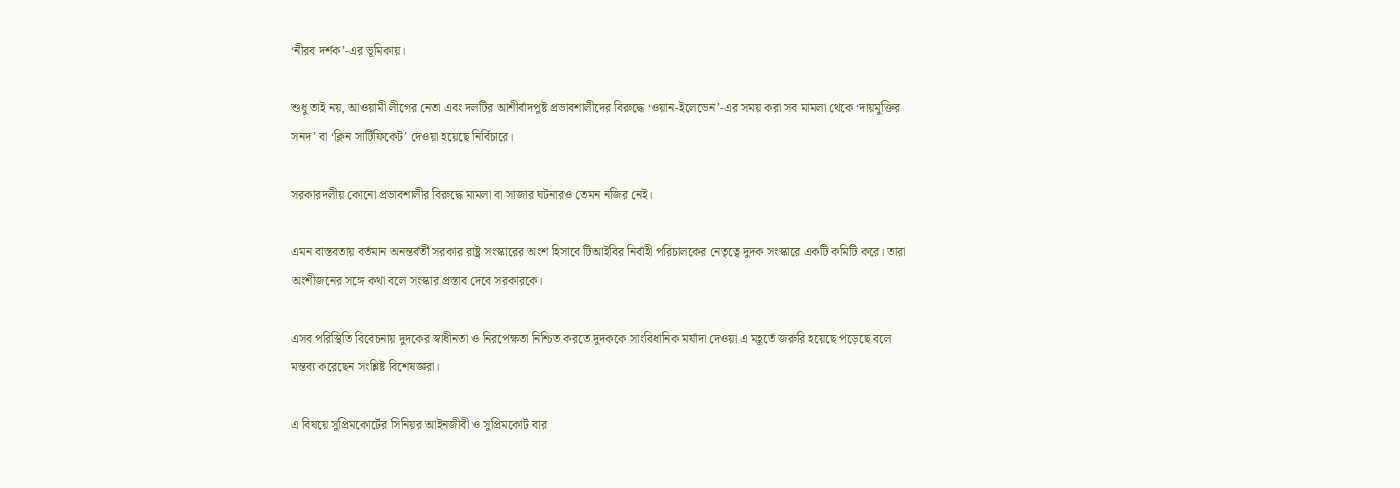‘নীরব দর্শক’-এর ভূমিকায়।

শুধু তাই নয়, আওয়ামী লীগের নেতা এবং দলটির আশীর্বাদপুষ্ট প্রভাবশালীদের বিরুদ্ধে ‘ওয়ান-ইলেভেন’-এর সময় করা সব মামলা থেকে ‘দায়মুক্তির সনদ’ বা ‘ক্লিন সার্টিফিকেট’ দেওয়া হয়েছে নির্বিচারে।

সরকারদলীয় কোনো প্রভাবশালীর বিরুদ্ধে মামলা বা সাজার ঘটনারও তেমন নজির নেই।

এমন বাস্তবতায় বর্তমান অনন্তর্বর্তী সরকার রাষ্ট্র সংস্কারের অংশ হিসাবে টিআইবির নির্বাহী পরিচালকের নেতৃত্বে দুদক সংস্কারে একটি কমিটি করে। তারা অংশীজনের সঙ্গে কথা বলে সংস্কার প্রস্তাব দেবে সরকারকে।

এসব পরিস্থিতি বিবেচনায় দুদকের স্বাধীনতা ও নিরপেক্ষতা নিশ্চিত করতে দুদককে সাংবিধানিক মর্যাদা দেওয়া এ মহূর্তে জরুরি হয়েছে পড়েছে বলে মন্তব্য করেছেন সংশ্লিষ্ট বিশেষজ্ঞরা।

এ বিষয়ে সুপ্রিমকোর্টের সিনিয়র আইনজীবী ও সুপ্রিমকোর্ট বার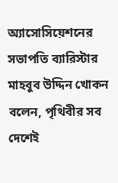অ্যাসোসিয়েশনের সভাপতি ব্যারিস্টার মাহবুব উদ্দিন খোকন বলেন, পৃথিবীর সব দেশেই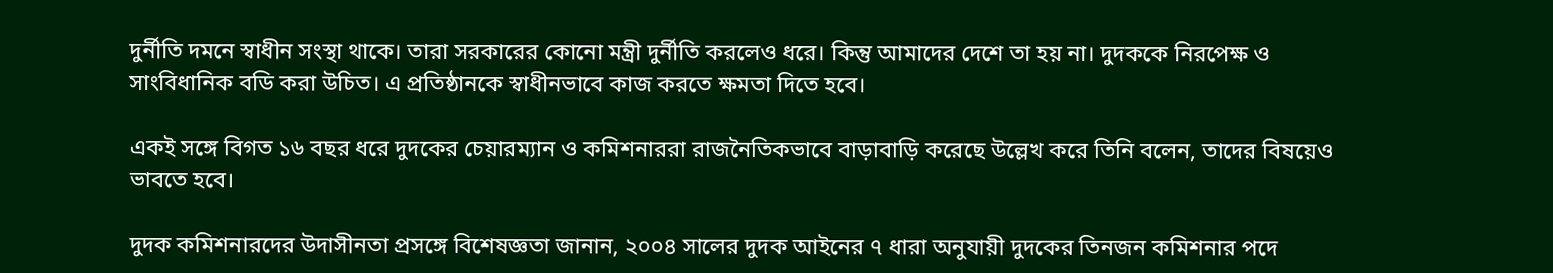দুর্নীতি দমনে স্বাধীন সংস্থা থাকে। তারা সরকারের কোনো মন্ত্রী দুর্নীতি করলেও ধরে। কিন্তু আমাদের দেশে তা হয় না। দুদককে নিরপেক্ষ ও সাংবিধানিক বডি করা উচিত। এ প্রতিষ্ঠানকে স্বাধীনভাবে কাজ করতে ক্ষমতা দিতে হবে।

একই সঙ্গে বিগত ১৬ বছর ধরে দুদকের চেয়ারম্যান ও কমিশনাররা রাজনৈতিকভাবে বাড়াবাড়ি করেছে উল্লেখ করে তিনি বলেন, তাদের বিষয়েও ভাবতে হবে।

দুদক কমিশনারদের উদাসীনতা প্রসঙ্গে বিশেষজ্ঞতা জানান, ২০০৪ সালের দুদক আইনের ৭ ধারা অনুযায়ী দুদকের তিনজন কমিশনার পদে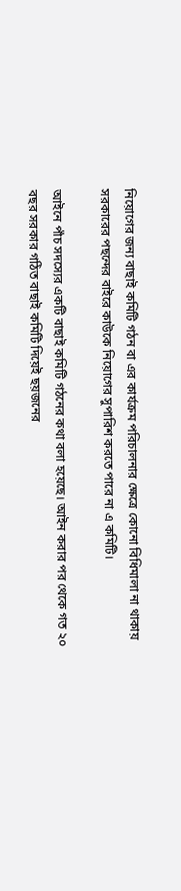নিয়োগের জন্য বাছাই কমিটি গঠন বা এর কার্যক্রম পরিচালনার ক্ষেত্রে কোনো বিধিমালা না থাকায় সরকারের পছন্দের বাইরে কাউকে নিয়োগের সুপারিশ করতে পারে না এ কমিটি।

আইনে পাঁচ সদস্যের একটি বাছাই কমিটি গঠনের কথা বলা হয়েছে। আইন করার পর থেকে গত ২০ বছর সরকার গঠিত বাছাই কমিটি দিয়েই ছয়জনের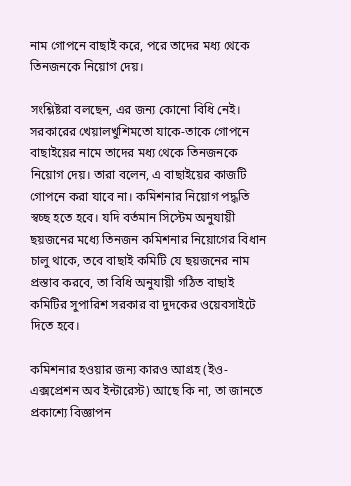নাম গোপনে বাছাই করে, পরে তাদের মধ্য থেকে তিনজনকে নিয়োগ দেয়।

সংশ্লিষ্টরা বলছেন, এর জন্য কোনো বিধি নেই। সরকারের খেয়ালখুশিমতো যাকে-তাকে গোপনে বাছাইয়ের নামে তাদের মধ্য থেকে তিনজনকে নিয়োগ দেয়। তারা বলেন, এ বাছাইয়ের কাজটি গোপনে করা যাবে না। কমিশনার নিয়োগ পদ্ধতি স্বচ্ছ হতে হবে। যদি বর্তমান সিস্টেম অনুযায়ী ছয়জনের মধ্যে তিনজন কমিশনার নিয়োগের বিধান চালু থাকে, তবে বাছাই কমিটি যে ছয়জনের নাম প্রস্তাব করবে, তা বিধি অনুযায়ী গঠিত বাছাই কমিটির সুপারিশ সরকার বা দুদকের ওয়েবসাইটে দিতে হবে।

কমিশনার হওয়ার জন্য কারও আগ্রহ (ইও-এক্সপ্রেশন অব ইন্টারেস্ট) আছে কি না, তা জানতে প্রকাশ্যে বিজ্ঞাপন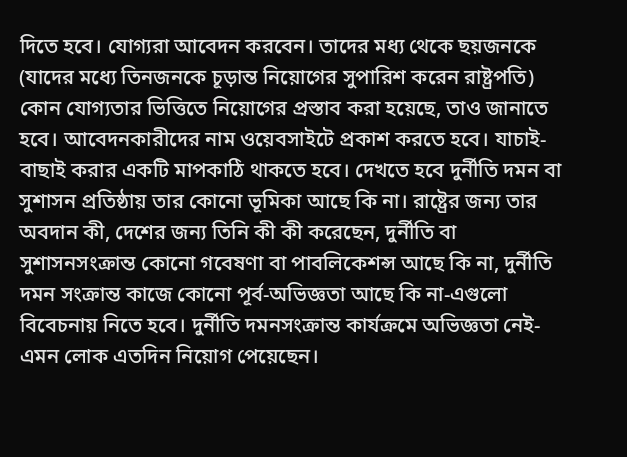দিতে হবে। যোগ্যরা আবেদন করবেন। তাদের মধ্য থেকে ছয়জনকে (যাদের মধ্যে তিনজনকে চূড়ান্ত নিয়োগের সুপারিশ করেন রাষ্ট্রপতি) কোন যোগ্যতার ভিত্তিতে নিয়োগের প্রস্তাব করা হয়েছে, তাও জানাতে হবে। আবেদনকারীদের নাম ওয়েবসাইটে প্রকাশ করতে হবে। যাচাই-বাছাই করার একটি মাপকাঠি থাকতে হবে। দেখতে হবে দুর্নীতি দমন বা সুশাসন প্রতিষ্ঠায় তার কোনো ভূমিকা আছে কি না। রাষ্ট্রের জন্য তার অবদান কী, দেশের জন্য তিনি কী কী করেছেন, দুর্নীতি বা সুশাসনসংক্রান্ত কোনো গবেষণা বা পাবলিকেশন্স আছে কি না, দুর্নীতি দমন সংক্রান্ত কাজে কোনো পূর্ব-অভিজ্ঞতা আছে কি না-এগুলো বিবেচনায় নিতে হবে। দুর্নীতি দমনসংক্রান্ত কার্যক্রমে অভিজ্ঞতা নেই-এমন লোক এতদিন নিয়োগ পেয়েছেন।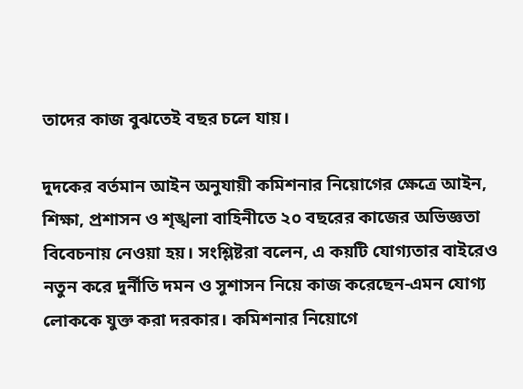তাদের কাজ বুঝতেই বছর চলে যায়।

দুদকের বর্তমান আইন অনুযায়ী কমিশনার নিয়োগের ক্ষেত্রে আইন, শিক্ষা, প্রশাসন ও শৃঙ্খলা বাহিনীতে ২০ বছরের কাজের অভিজ্ঞতা বিবেচনায় নেওয়া হয়। সংশ্লিষ্টরা বলেন, এ কয়টি যোগ্যতার বাইরেও নতুন করে দুর্নীতি দমন ও সুশাসন নিয়ে কাজ করেছেন-এমন যোগ্য লোককে যুক্ত করা দরকার। কমিশনার নিয়োগে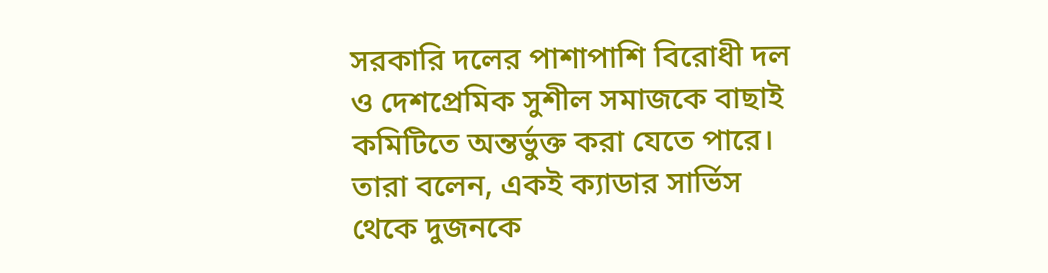সরকারি দলের পাশাপাশি বিরোধী দল ও দেশপ্রেমিক সুশীল সমাজকে বাছাই কমিটিতে অন্তর্ভুক্ত করা যেতে পারে। তারা বলেন, একই ক্যাডার সার্ভিস থেকে দুজনকে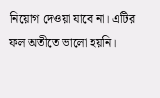নিয়োগ দেওয়া যাবে না। এটির ফল অতীতে ভালো হয়নি।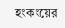হংকংয়ের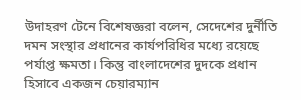উদাহরণ টেনে বিশেষজ্ঞরা বলেন, সেদেশের দুর্নীতি দমন সংস্থার প্রধানের কার্যপরিধির মধ্যে রয়েছে পর্যাপ্ত ক্ষমতা। কিন্তু বাংলাদেশের দুদকে প্রধান হিসাবে একজন চেয়ারম্যান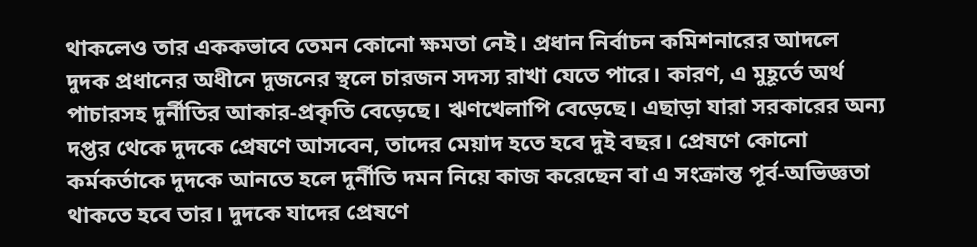থাকলেও তার এককভাবে তেমন কোনো ক্ষমতা নেই। প্রধান নির্বাচন কমিশনারের আদলে দুদক প্রধানের অধীনে দুজনের স্থলে চারজন সদস্য রাখা যেতে পারে। কারণ, এ মুহূর্তে অর্থ পাচারসহ দুর্নীতির আকার-প্রকৃতি বেড়েছে। ঋণখেলাপি বেড়েছে। এছাড়া যারা সরকারের অন্য দপ্তর থেকে দুদকে প্রেষণে আসবেন, তাদের মেয়াদ হতে হবে দুই বছর। প্রেষণে কোনো কর্মকর্তাকে দুদকে আনতে হলে দুর্নীতি দমন নিয়ে কাজ করেছেন বা এ সংক্রান্ত পূর্ব-অভিজ্ঞতা থাকতে হবে তার। দুদকে যাদের প্রেষণে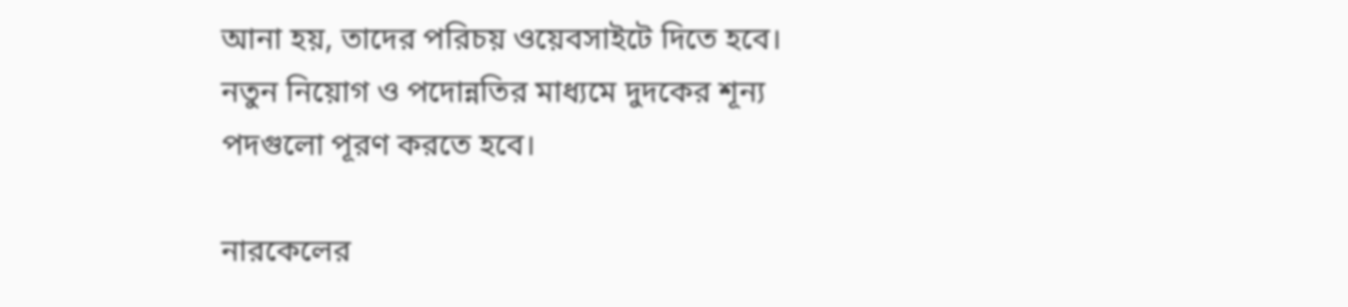আনা হয়, তাদের পরিচয় ওয়েবসাইটে দিতে হবে। নতুন নিয়োগ ও পদোন্নতির মাধ্যমে দুদকের শূন্য পদগুলো পূরণ করতে হবে।

নারকেলের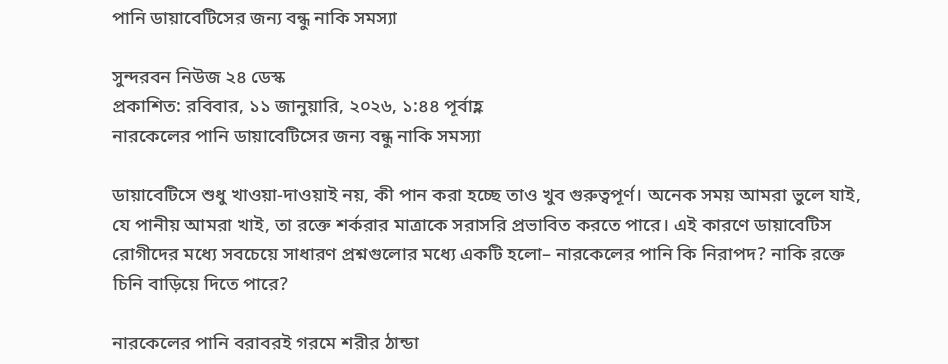পানি ডায়াবেটিসের জন্য বন্ধু নাকি সমস্যা

সুন্দরবন নিউজ ২৪ ডেস্ক
প্রকাশিত: রবিবার, ১১ জানুয়ারি, ২০২৬, ১:৪৪ পূর্বাহ্ণ
নারকেলের পানি ডায়াবেটিসের জন্য বন্ধু নাকি সমস্যা

ডায়াবেটিসে শুধু খাওয়া-দাওয়াই নয়, কী পান করা হচ্ছে তাও খুব গুরুত্বপূর্ণ। অনেক সময় আমরা ভুলে যাই, যে পানীয় আমরা খাই, তা রক্তে শর্করার মাত্রাকে সরাসরি প্রভাবিত করতে পারে। এই কারণে ডায়াবেটিস রোগীদের মধ্যে সবচেয়ে সাধারণ প্রশ্নগুলোর মধ্যে একটি হলো– নারকেলের পানি কি নিরাপদ? নাকি রক্তে চিনি বাড়িয়ে দিতে পারে?

নারকেলের পানি বরাবরই গরমে শরীর ঠান্ডা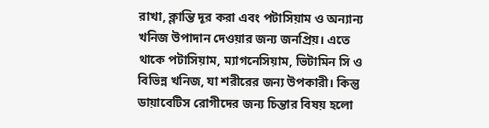রাখা, ক্লান্তি দূর করা এবং পটাসিয়াম ও অন্যান্য খনিজ উপাদান দেওয়ার জন্য জনপ্রিয়। এতে থাকে পটাসিয়াম, ম্যাগনেসিয়াম, ভিটামিন সি ও বিভিন্ন খনিজ, যা শরীরের জন্য উপকারী। কিন্তু ডায়াবেটিস রোগীদের জন্য চিন্তার বিষয় হলো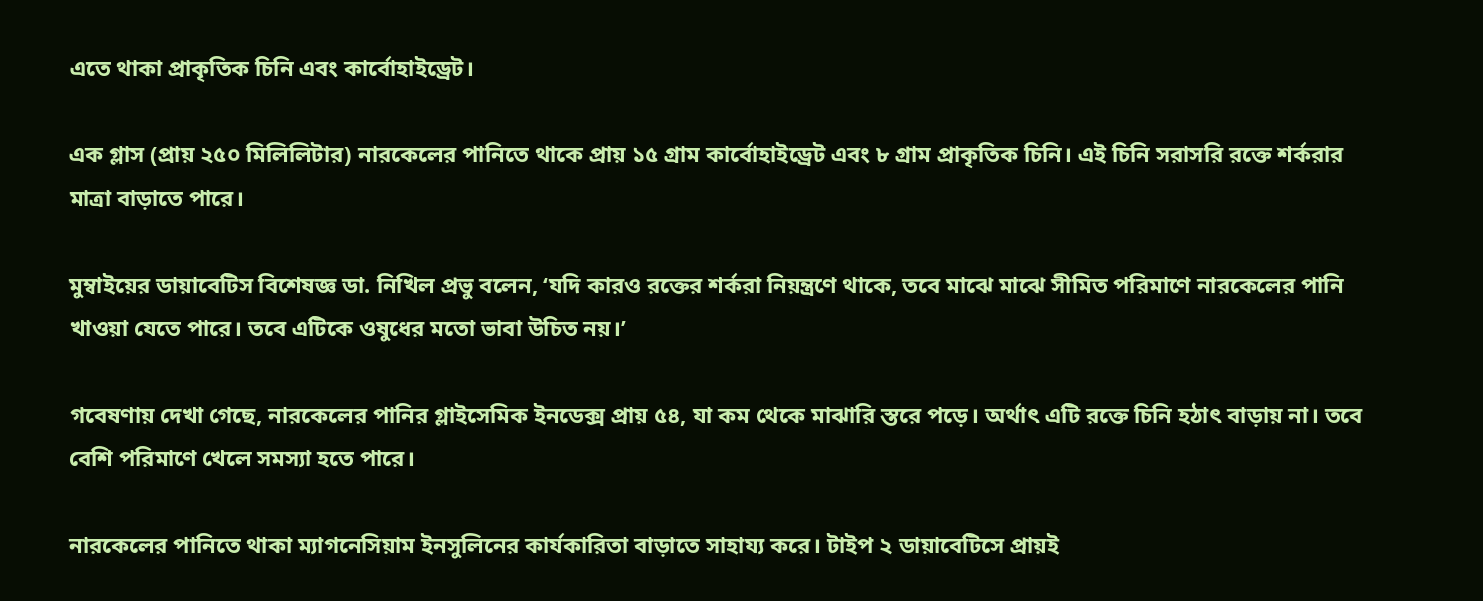এতে থাকা প্রাকৃতিক চিনি এবং কার্বোহাইড্রেট।

এক গ্লাস (প্রায় ২৫০ মিলিলিটার) নারকেলের পানিতে থাকে প্রায় ১৫ গ্রাম কার্বোহাইড্রেট এবং ৮ গ্রাম প্রাকৃতিক চিনি। এই চিনি সরাসরি রক্তে শর্করার মাত্রা বাড়াতে পারে।

মুম্বাইয়ের ডায়াবেটিস বিশেষজ্ঞ ডা. নিখিল প্রভু বলেন, ‘যদি কারও রক্তের শর্করা নিয়ন্ত্রণে থাকে, তবে মাঝে মাঝে সীমিত পরিমাণে নারকেলের পানি খাওয়া যেতে পারে। তবে এটিকে ওষুধের মতো ভাবা উচিত নয়।’

গবেষণায় দেখা গেছে, নারকেলের পানির গ্লাইসেমিক ইনডেক্স প্রায় ৫৪, যা কম থেকে মাঝারি স্তরে পড়ে। অর্থাৎ এটি রক্তে চিনি হঠাৎ বাড়ায় না। তবে বেশি পরিমাণে খেলে সমস্যা হতে পারে।

নারকেলের পানিতে থাকা ম্যাগনেসিয়াম ইনসুলিনের কার্যকারিতা বাড়াতে সাহায্য করে। টাইপ ২ ডায়াবেটিসে প্রায়ই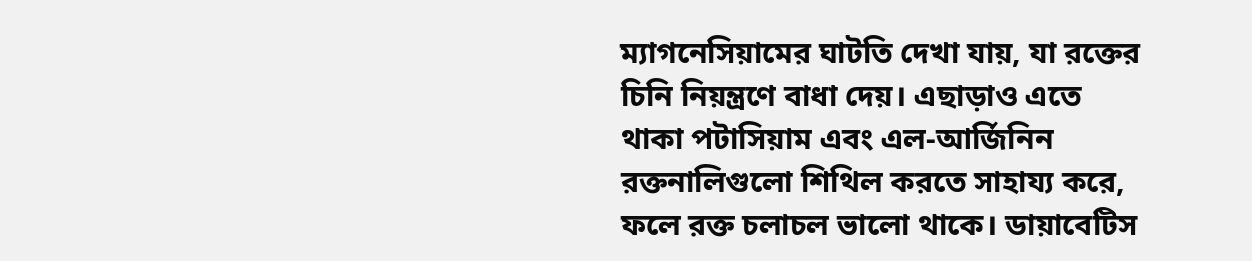ম্যাগনেসিয়ামের ঘাটতি দেখা যায়, যা রক্তের চিনি নিয়ন্ত্রণে বাধা দেয়। এছাড়াও এতে থাকা পটাসিয়াম এবং এল-আর্জিনিন রক্তনালিগুলো শিথিল করতে সাহায্য করে, ফলে রক্ত চলাচল ভালো থাকে। ডায়াবেটিস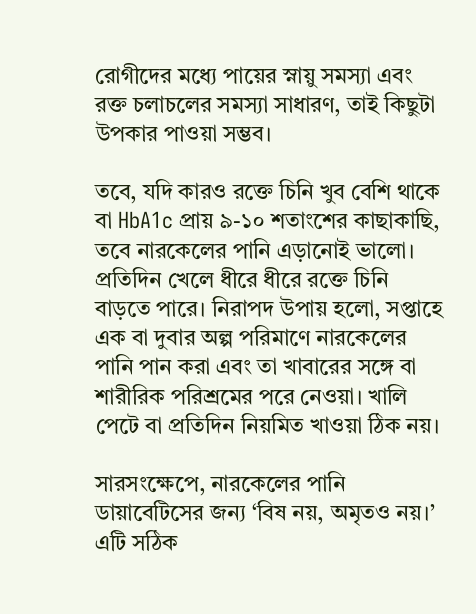রোগীদের মধ্যে পায়ের স্নায়ু সমস্যা এবং রক্ত চলাচলের সমস্যা সাধারণ, তাই কিছুটা উপকার পাওয়া সম্ভব।

তবে, যদি কারও রক্তে চিনি খুব বেশি থাকে বা HbA1c প্রায় ৯-১০ শতাংশের কাছাকাছি, তবে নারকেলের পানি এড়ানোই ভালো। প্রতিদিন খেলে ধীরে ধীরে রক্তে চিনি বাড়তে পারে। নিরাপদ উপায় হলো, সপ্তাহে এক বা দুবার অল্প পরিমাণে নারকেলের পানি পান করা এবং তা খাবারের সঙ্গে বা শারীরিক পরিশ্রমের পরে নেওয়া। খালি পেটে বা প্রতিদিন নিয়মিত খাওয়া ঠিক নয়।

সারসংক্ষেপে, নারকেলের পানি ডায়াবেটিসের জন্য ‘বিষ নয়, অমৃতও নয়।’ এটি সঠিক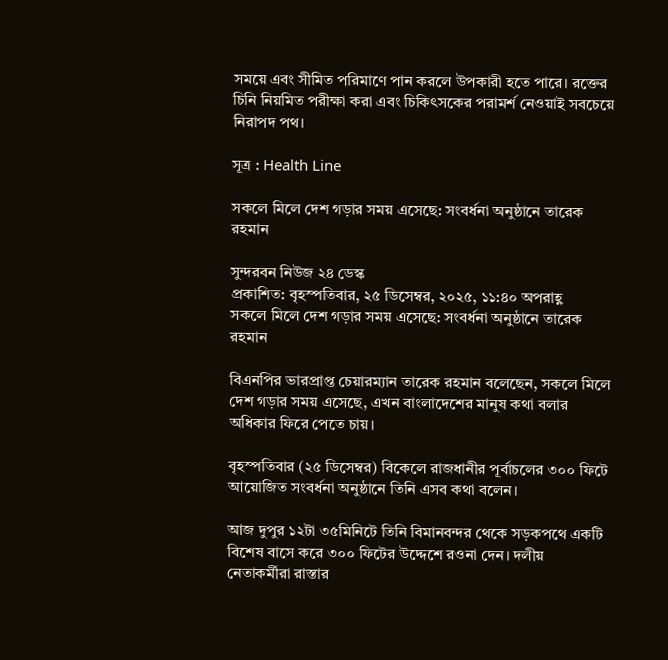সময়ে এবং সীমিত পরিমাণে পান করলে উপকারী হতে পারে। রক্তের চিনি নিয়মিত পরীক্ষা করা এবং চিকিৎসকের পরামর্শ নেওয়াই সবচেয়ে নিরাপদ পথ।

সূত্র : Health Line

সকলে মিলে দেশ গড়ার সময় এসেছে: সংবর্ধনা অনুষ্ঠানে তারেক রহমান

সুন্দরবন নিউজ ২৪ ডেস্ক
প্রকাশিত: বৃহস্পতিবার, ২৫ ডিসেম্বর, ২০২৫, ১১:৪০ অপরাহ্ণ
সকলে মিলে দেশ গড়ার সময় এসেছে: সংবর্ধনা অনুষ্ঠানে তারেক রহমান

বিএনপির ভারপ্রাপ্ত চেয়ারম্যান তারেক রহমান বলেছেন, সকলে মিলে দেশ গড়ার সময় এসেছে, এখন বাংলাদেশের মানুষ কথা বলার অধিকার ফিরে পেতে চায়।

বৃহস্পতিবার (২৫ ডিসেম্বর) বিকেলে রাজধানীর পূর্বাচলের ৩০০ ফিটে আয়োজিত সংবর্ধনা অনুষ্ঠানে তিনি এসব কথা বলেন।

আজ দুপুর ১২টা ৩৫মিনিটে তিনি বিমানবন্দর থেকে সড়কপথে একটি বিশেষ বাসে করে ৩০০ ফিটের উদ্দেশে রওনা দেন। দলীয় নেতাকর্মীরা রাস্তার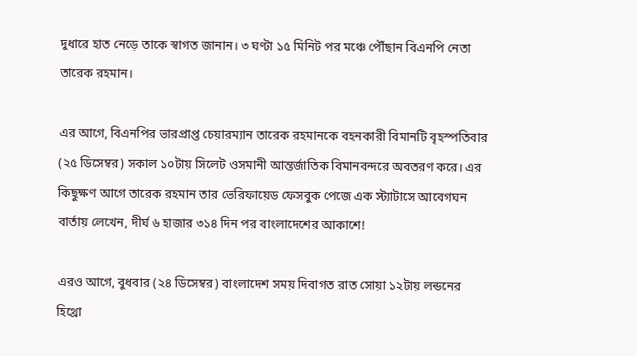দুধারে হাত নেড়ে তাকে স্বাগত জানান। ৩ ঘণ্টা ১৫ মিনিট পর মঞ্চে পৌঁছান বিএনপি নেতা তারেক রহমান।

এর আগে, বিএনপির ভারপ্রাপ্ত চেয়ারম্যান তারেক রহমানকে বহনকারী বিমানটি বৃহস্পতিবার (২৫ ডিসেম্বর) সকাল ১০টায় সিলেট ওসমানী আন্তর্জাতিক বিমানবন্দরে অবতরণ করে। এর কিছুক্ষণ আগে তারেক রহমান তার ভেরিফায়েড ফেসবুক পেজে এক স্ট্যাটাসে আবেগঘন বার্তায় লেখেন, দীর্ঘ ৬ হাজার ৩১৪ দিন পর বাংলাদেশের আকাশে!

এরও আগে, বুধবার (২৪ ডিসেম্বর) বাংলাদেশ সময় দিবাগত রাত সোয়া ১২টায় লন্ডনের হিথ্রো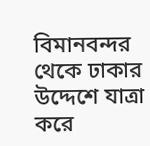বিমানবন্দর থেকে ঢাকার উদ্দেশে যাত্রা করে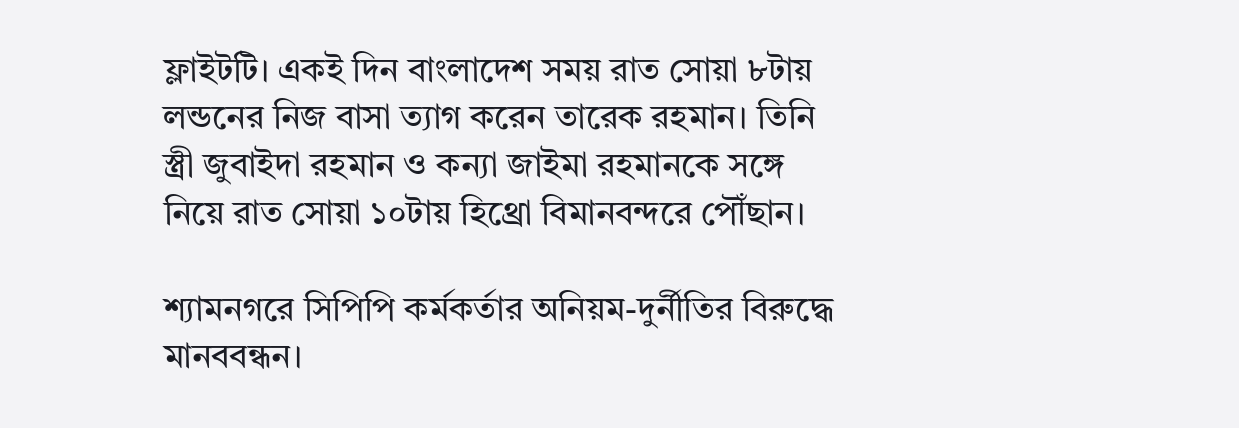ফ্লাইটটি। একই দিন বাংলাদেশ সময় রাত সোয়া ৮টায় লন্ডনের নিজ বাসা ত্যাগ করেন তারেক রহমান। তিনি স্ত্রী জুবাইদা রহমান ও কন্যা জাইমা রহমানকে সঙ্গে নিয়ে রাত সোয়া ১০টায় হিথ্রো বিমানবন্দরে পৌঁছান।

শ্যামনগরে সিপিপি কর্মকর্তার অনিয়ম-দুর্নীতির বিরুদ্ধে মানববন্ধন।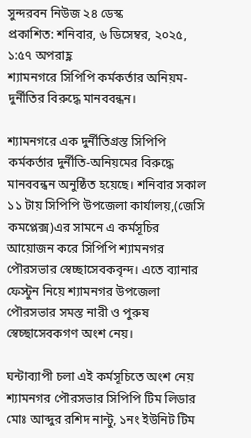সুন্দরবন নিউজ ২৪ ডেস্ক
প্রকাশিত: শনিবার, ৬ ডিসেম্বর, ২০২৫, ১:৫৭ অপরাহ্ণ
শ্যামনগরে সিপিপি কর্মকর্তার অনিয়ম-দুর্নীতির বিরুদ্ধে মানববন্ধন।

শ্যামনগরে এক দুর্নীতিগ্রস্ত সিপিপি কর্মকর্তার দুর্নীতি-অনিয়মের বিরুদ্ধে মানববন্ধন অনুষ্ঠিত হয়েছে। শনিবার সকাল ১১ টায় সিপিপি উপজেলা কার্যালয়,(জেসি কমপ্লেক্স)এর সামনে এ কর্মসূচির আয়োজন করে সিপিপি শ্যামনগর পৌরসভার স্বেচ্ছাসেবকবৃন্দ। এতে ব্যানার ফেস্টুন নিয়ে শ্যামনগর উপজেলা পৌরসভার সমস্ত নারী ও পুরুষ স্বেচ্ছাসেবকগণ অংশ নেয়।

ঘন্টাব্যাপী চলা এই কর্মসূচিতে অংশ নেয় শ্যামনগর পৌরসভার সিপিপি টিম লিডার মোঃ আব্দুর রশিদ নান্টু, ১নং ইউনিট টিম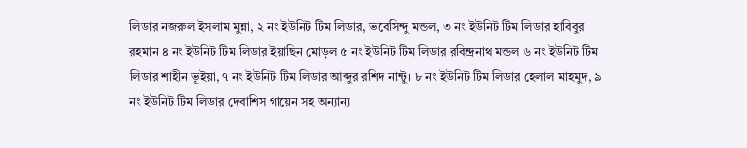লিডার নজরুল ইসলাম মুন্না, ২ নং ইউনিট টিম লিডার, ভবেসিন্দু মন্ডল, ৩ নং ইউনিট টিম লিডার হাবিবুর রহমান ৪ নং ইউনিট টিম লিডার ইয়াছিন মোড়ল ৫ নং ইউনিট টিম লিডার রবিন্দ্রনাথ মন্ডল ৬ নং ইউনিট টিম লিডার শাহীন ভূইয়া, ৭ নং ইউনিট টিম লিডার আব্দুর রশিদ নান্টু। ৮ নং ইউনিট টিম লিডার হেলাল মাহমুদ, ৯ নং ইউনিট টিম লিডার দেবাশিস গায়েন সহ অন্যান্য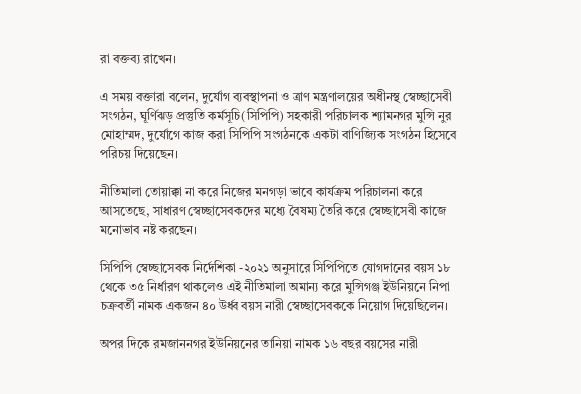রা বক্তব্য রাখেন।

এ সময় বক্তারা বলেন, দুর্যোগ ব্যবস্থাপনা ও ত্রাণ মন্ত্রণালয়ের অধীনস্থ স্বেচ্ছাসেবী সংগঠন, ঘূর্ণিঝড় প্রস্তুতি কর্মসূচি(সিপিপি) সহকারী পরিচালক শ্যামনগর মুন্সি নুর মোহাম্মদ, দুর্যোগে কাজ করা সিপিপি সংগঠনকে একটা বাণিজ্যিক সংগঠন হিসেবে পরিচয় দিয়েছেন।

নীতিমালা তোয়াক্কা না করে নিজের মনগড়া ভাবে কার্যক্রম পরিচালনা করে আসতেছে, সাধারণ স্বেচ্ছাসেবকদের মধ্যে বৈষম্য তৈরি করে স্বেচ্ছাসেবী কাজে মনোভাব নষ্ট করছেন।

সিপিপি স্বেচ্ছাসেবক নির্দেশিকা -২০২১ অনুসারে সিপিপিতে যোগদানের বয়স ১৮ থেকে ৩৫ নির্ধারণ থাকলেও এই নীতিমালা অমান্য করে মুন্সিগঞ্জ ইউনিয়নে নিপা চক্রবর্তী নামক একজন ৪০ উর্ধ্ব বয়স নারী স্বেচ্ছাসেবককে নিয়োগ দিয়েছিলেন।

অপর দিকে রমজাননগর ইউনিয়নের তানিয়া নামক ১৬ বছর বয়সের নারী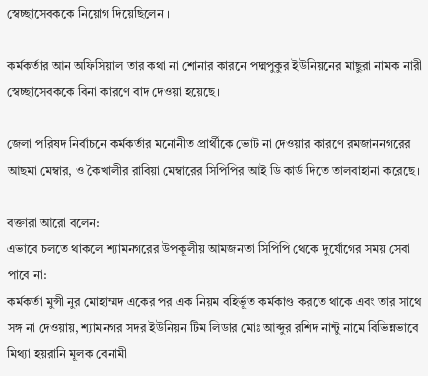স্বেচ্ছাসেবককে নিয়োগ দিয়েছিলেন ।

কর্মকর্তার আন অফিসিয়াল তার কথা না শোনার কারনে পদ্মপুকুর ইউনিয়নের মাছুরা নামক নারী স্বেচ্ছাসেবককে বিনা কারণে বাদ দেওয়া হয়েছে।

জেলা পরিষদ নির্বাচনে কর্মকর্তার মনোনীত প্রার্থীকে ভোট না দেওয়ার কারণে রমজাননগরের আছমা মেম্বার, ও কৈখালীর রাবিয়া মেম্বারের সিপিপির আই ডি কার্ড দিতে তালবাহানা করেছে।

বক্তারা আরো বলেন:
এভাবে চলতে থাকলে শ্যামনগরের উপকূলীয় আমজনতা সিপিপি থেকে দুর্যোগের সময় সেবা পাবে না:
কর্মকর্তা মুন্সী নুর মোহাম্মদ একের পর এক নিয়ম বহির্ভূত কর্মকাণ্ড করতে থাকে এবং তার সাথে সঙ্গ না দেওয়ায়, শ্যামনগর সদর ইউনিয়ন টিম লিডার মোঃ আব্দুর রশিদ নান্টু নামে বিভিন্নভাবে মিথ্যা হয়রানি মূলক বেনামী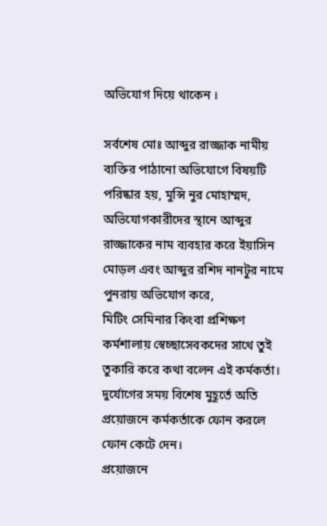অভিযোগ দিয়ে থাকেন ।

সর্বশেষ মোঃ আব্দুর রাজ্জাক নামীয় ব্যক্তির পাঠানো অভিযোগে বিষয়টি পরিষ্কার হয়, মুন্সি নুর মোহাম্মদ, অভিযোগকারীদের স্থানে আব্দুর রাজ্জাকের নাম ব্যবহার করে ইয়াসিন মোড়ল এবং আব্দুর রশিদ নানটুর নামে পুনরায় অভিযোগ করে,
মিটিং সেমিনার কিংবা প্রশিক্ষণ কর্মশালায় স্বেচ্ছাসেবকদের সাথে তুই তুকারি করে কথা বলেন এই কর্মকর্তা।
দুর্যোগের সময় বিশেষ মুহূর্তে অতি প্রয়োজনে কর্মকর্তাকে ফোন করলে ফোন কেটে দেন।
প্রয়োজনে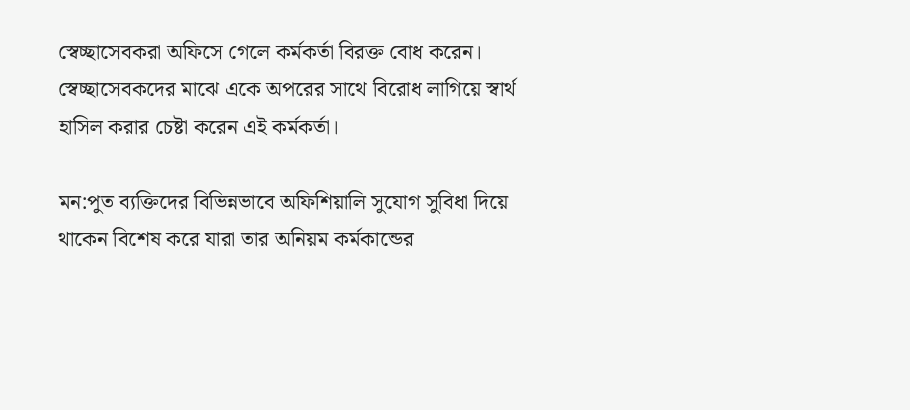স্বেচ্ছাসেবকরা অফিসে গেলে কর্মকর্তা বিরক্ত বোধ করেন।
স্বেচ্ছাসেবকদের মাঝে একে অপরের সাথে বিরোধ লাগিয়ে স্বার্থ হাসিল করার চেষ্টা করেন এই কর্মকর্তা।

মন:পুত ব্যক্তিদের বিভিন্নভাবে অফিশিয়ালি সুযোগ সুবিধা দিয়ে থাকেন বিশেষ করে যারা তার অনিয়ম কর্মকান্ডের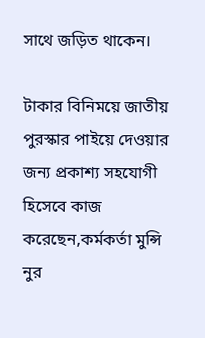সাথে জড়িত থাকেন।

টাকার বিনিময়ে জাতীয় পুরস্কার পাইয়ে দেওয়ার জন্য প্রকাশ্য সহযোগী হিসেবে কাজ করেছেন,কর্মকর্তা মুন্সি নুর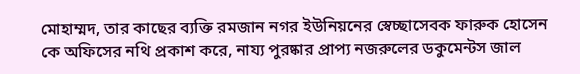মোহাম্মদ, তার কাছের ব্যক্তি রমজান নগর ইউনিয়নের স্বেচ্ছাসেবক ফারুক হোসেন কে অফিসের নথি প্রকাশ করে, নায্য পুরষ্কার প্রাপ্য নজরুলের ডকুমেন্টস জাল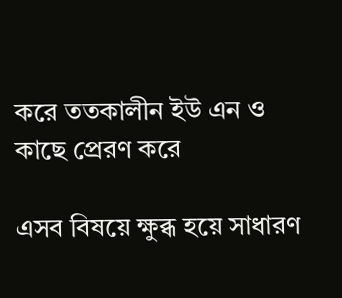করে ততকালীন ইউ এন ও কাছে প্রেরণ করে

এসব বিষয়ে ক্ষুব্ধ হয়ে সাধারণ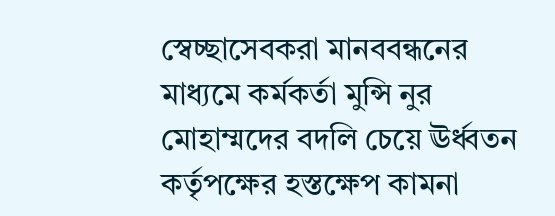স্বেচ্ছাসেবকরা মানববন্ধনের মাধ্যমে কর্মকর্তা মুন্সি নুর মোহাম্মদের বদলি চেয়ে ঊর্ধ্বতন কর্তৃপক্ষের হস্তক্ষেপ কামনা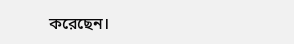করেছেন।